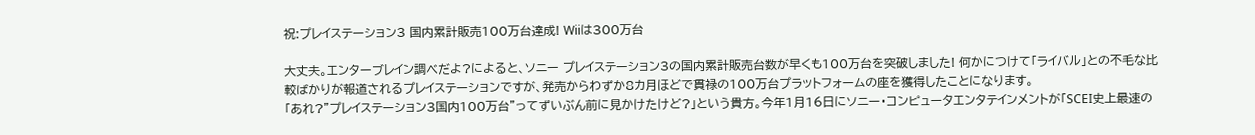祝:プレイステーション3 国内累計販売100万台達成! Wiiは300万台

大丈夫。エンターブレイン調べだよ?によると、ソニー プレイステーション3の国内累計販売台数が早くも100万台を突破しました! 何かにつけて「ライバル」との不毛な比較ばかりが報道されるプレイステーションですが、発売からわずか8カ月ほどで貫禄の100万台プラットフォームの座を獲得したことになります。
「あれ?"プレイステーション3国内100万台"ってずいぶん前に見かけたけど?」という貴方。今年1月16日にソニー・コンピュータエンタテインメントが「SCEI史上最速の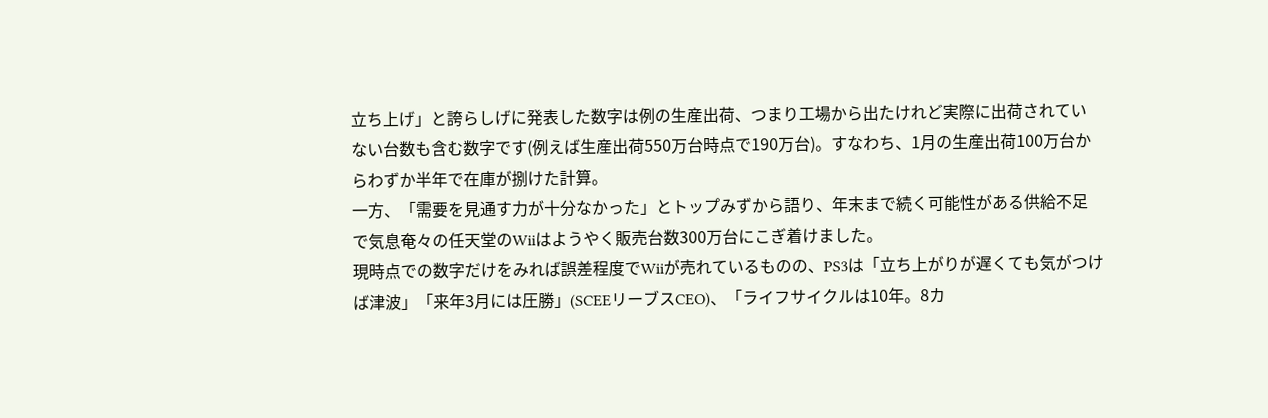立ち上げ」と誇らしげに発表した数字は例の生産出荷、つまり工場から出たけれど実際に出荷されていない台数も含む数字です(例えば生産出荷550万台時点で190万台)。すなわち、1月の生産出荷100万台からわずか半年で在庫が捌けた計算。
一方、「需要を見通す力が十分なかった」とトップみずから語り、年末まで続く可能性がある供給不足で気息奄々の任天堂のWiiはようやく販売台数300万台にこぎ着けました。
現時点での数字だけをみれば誤差程度でWiiが売れているものの、PS3は「立ち上がりが遅くても気がつけば津波」「来年3月には圧勝」(SCEEリーブスCEO)、「ライフサイクルは10年。8カ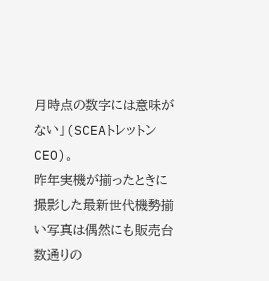月時点の数字には意味がない」(SCEAトレットンCEO)。
昨年実機が揃ったときに撮影した最新世代機勢揃い写真は偶然にも販売台数通りの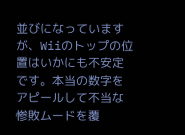並びになっていますが、Wiiのトップの位置はいかにも不安定です。本当の数字をアピールして不当な惨敗ムードを覆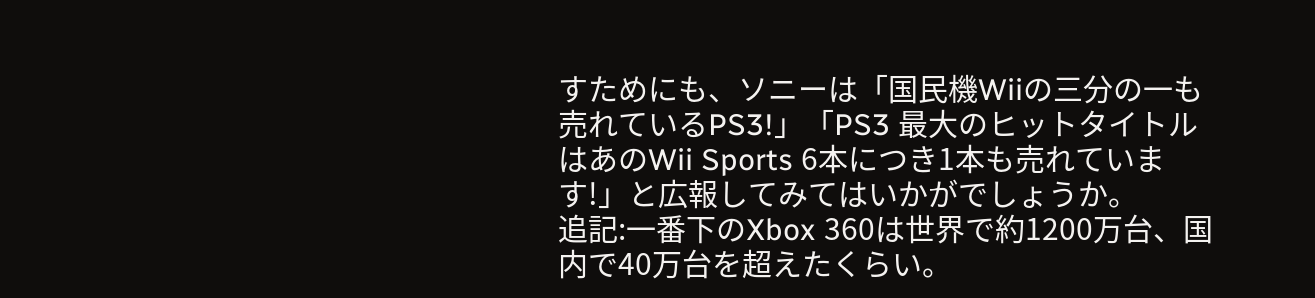すためにも、ソニーは「国民機Wiiの三分の一も売れているPS3!」「PS3 最大のヒットタイトルはあのWii Sports 6本につき1本も売れています!」と広報してみてはいかがでしょうか。
追記:一番下のXbox 360は世界で約1200万台、国内で40万台を超えたくらい。